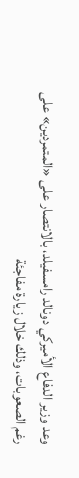وعد وزير الدفاع الأميركي دونالد رامسفيلد، بالانتصار على «المتمردين» على رغم الصعوبات، وذلك خلال زيارة مفاجئة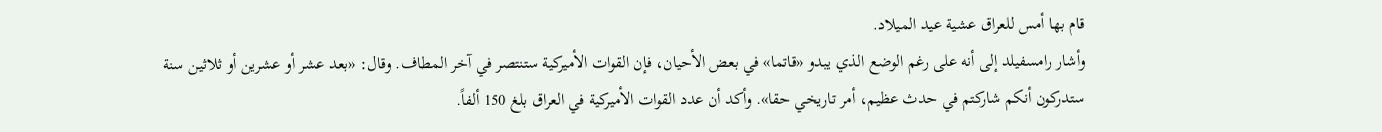قام بها أمس للعراق عشية عيد الميلاد.
وأشار رامسفيلد إلى أنه على رغم الوضع الذي يبدو «قاتما» في بعض الأحيان، فإن القوات الأميركية ستنتصر في آخر المطاف. وقال: «بعد عشر أو عشرين أو ثلاثين سنة ستدركون أنكم شاركتم في حدث عظيم، أمر تاريخي حقا». وأكد أن عدد القوات الأميركية في العراق بلغ 150 ألفاً.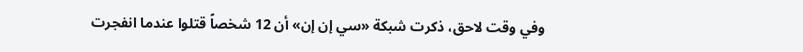وفي وقت لاحق، ذكرت شبكة «سي إن إن» أن 12 شخصاً قتلوا عندما انفجرت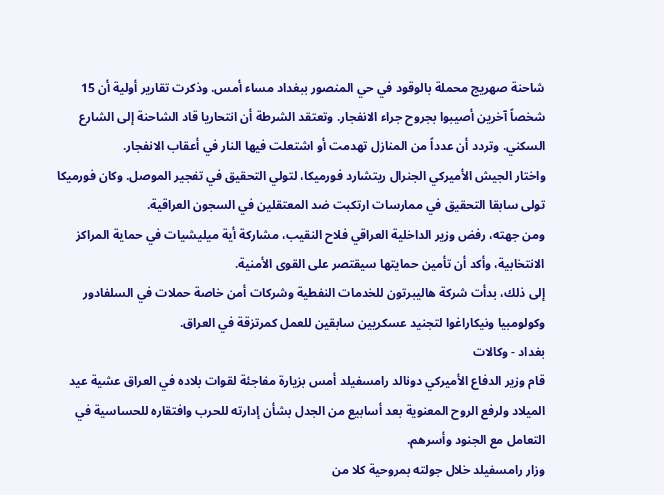شاحنة صهريج محملة بالوقود في حي المنصور ببغداد مساء أمس. وذكرت تقارير أولية أن 15 شخصاً آخرين أصيبوا بجروح جراء الانفجار. وتعتقد الشرطة أن انتحاريا قاد الشاحنة إلى الشارع السكني. وتردد أن عدداً من المنازل تهدمت أو اشتعلت فيها النار في أعقاب الانفجار.
واختار الجيش الأميركي الجنرال ريتشارد فورميكا، لتولي التحقيق في تفجير الموصل. وكان فورميكا تولى سابقا التحقيق في ممارسات ارتكبت ضد المعتقلين في السجون العراقية.
ومن جهته، رفض وزير الداخلية العراقي فلاح النقيب، مشاركة أية ميليشيات في حماية المراكز الانتخابية، وأكد أن تأمين حمايتها سيقتصر على القوى الأمنية.
إلى ذلك، بدأت شركة هاليبرتون للخدمات النفطية وشركات أمن خاصة حملات في السلفادور وكولومبيا ونيكاراغوا لتجنيد عسكريين سابقين للعمل كمرتزقة في العراق.
بغداد - وكالات
قام وزير الدفاع الأميركي دونالد رامسفيلد أمس بزيارة مفاجئة لقوات بلاده في العراق عشية عيد الميلاد ولرفع الروح المعنوية بعد أسابيع من الجدل بشأن إدارته للحرب وافتقاره للحساسية في التعامل مع الجنود وأسرهم.
وزار رامسفيلد خلال جولته بمروحية كلا من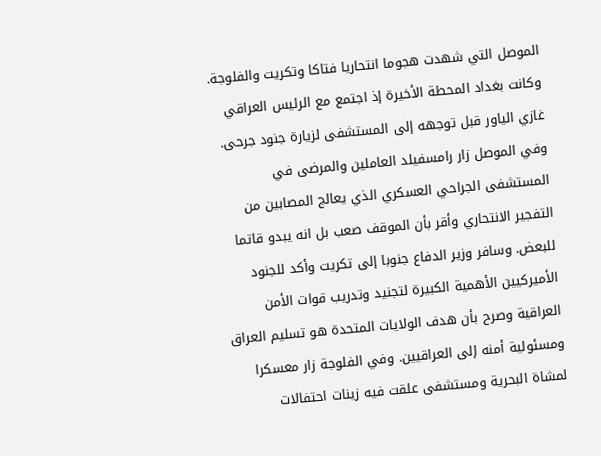الموصل التي شهدت هجوما انتحاريا فتاكا وتكريت والفلوجة. وكانت بغداد المحطة الأخيرة إذ اجتمع مع الرئيس العراقي غازي الياور قبل توجهه إلى المستشفى لزيارة جنود جرحى.
وفي الموصل زار رامسفيلد العاملين والمرضى في المستشفى الجراحي العسكري الذي يعالج المصابين من التفجير الانتحاري وأقر بأن الموقف صعب بل انه يبدو قاتما للبعض. وسافر وزير الدفاع جنوبا إلى تكريت وأكد للجنود الأميركيين الأهمية الكبيرة لتجنيد وتدريب قوات الأمن العراقية وصرح بأن هدف الولايات المتحدة هو تسليم العراق ومسئولية أمنه إلى العراقيين. وفي الفلوجة زار معسكرا لمشاة البحرية ومستشفى علقت فيه زينات احتفالات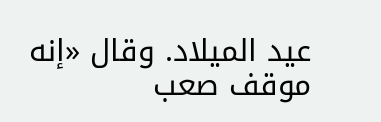عيد الميلاد. وقال «إنه موقف صعب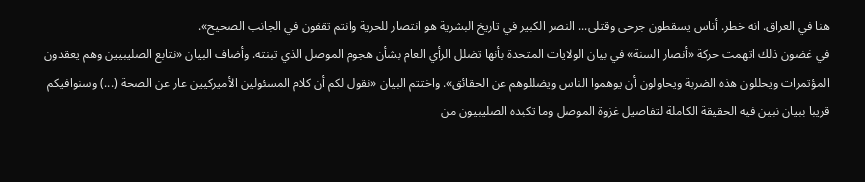هنا في العراق. انه خطر. أناس يسقطون جرحى وقتلى... النصر الكبير في تاريخ البشرية هو انتصار للحرية وانتم تقفون في الجانب الصحيح».
في غضون ذلك اتهمت حركة «أنصار السنة» في بيان الولايات المتحدة بأنها تضلل الرأي العام بشأن هجوم الموصل الذي تبنته. وأضاف البيان «نتابع الصليبيين وهم يعقدون المؤتمرات ويحللون هذه الضربة ويحاولون أن يوهموا الناس ويضللوهم عن الحقائق». واختتم البيان «نقول لكم أن كلام المسئولين الأميركيين عار عن الصحة (...) وسنوافيكم قريبا ببيان نبين فيه الحقيقة الكاملة لتفاصيل غزوة الموصل وما تكبده الصليبيون من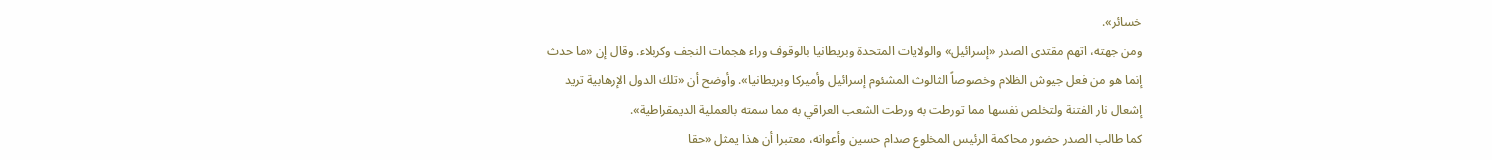خسائر».
ومن جهته، اتهم مقتدى الصدر «إسرائيل» والولايات المتحدة وبريطانيا بالوقوف وراء هجمات النجف وكربلاء. وقال إن «ما حدث إنما هو من فعل جيوش الظلام وخصوصاً الثالوث المشئوم إسرائيل وأميركا وبريطانيا». وأوضح أن «تلك الدول الإرهابية تريد إشعال نار الفتنة ولتخلص نفسها مما تورطت به ورطت الشعب العراقي به مما سمته بالعملية الديمقراطية».
كما طالب الصدر حضور محاكمة الرئيس المخلوع صدام حسين وأعوانه، معتبرا أن هذا يمثل «حقا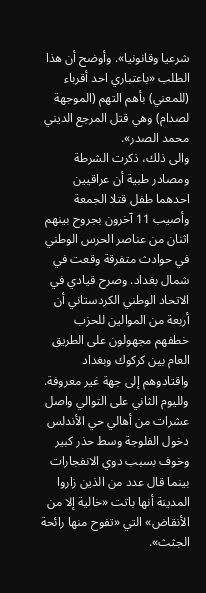شرعيا وقانونيا». وأوضح أن هذا الطلب «باعتباري احد أقرباء (للمعني) بأهم التهم (الموجهة لصدام) وهي قتل المرجع الديني محمد الصدر».
والى ذلك، ذكرت الشرطة ومصادر طبية أن عراقيين احدهما طفل قتلا الجمعة وأصيب 11 آخرون بجروح بينهم اثنان من عناصر الحرس الوطني في حوادث متفرقة وقعت في شمال بغداد. وصرح قيادي في الاتحاد الوطني الكردستاني أن أربعة من الموالين للحزب خطفهم مجهولون على الطريق العام بين كركوك وبغداد واقتادوهم إلى جهة غير معروفة.
ولليوم الثاني على التوالي واصل عشرات من أهالي حي الأندلس دخول الفلوجة وسط حذر كبير وخوف بسبب دوي الانفجارات بينما قال عدد من الذين زاروا المدينة أنها باتت «خالية إلا من الأنقاض» التي «تفوح منها رائحة الجثث».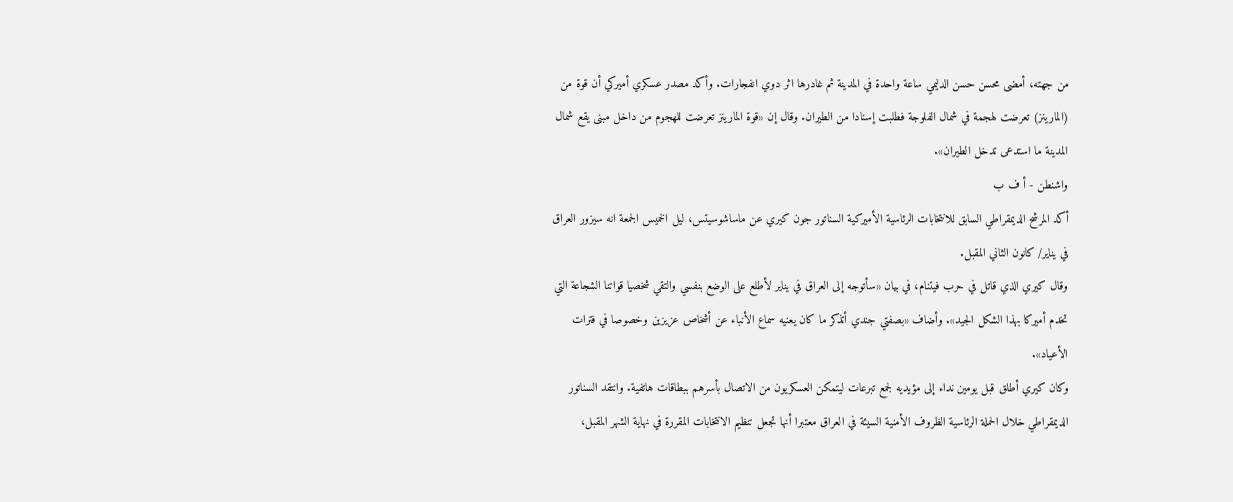من جهته، أمضى محسن حسن الدليمي ساعة واحدة في المدينة ثم غادرها اثر دوي انفجارات. وأكد مصدر عسكري أميركي أن قوة من (المارينز) تعرضت لهجمة في شمال الفلوجة فطلبت إسنادا من الطيران. وقال إن «قوة المارينز تعرضت للهجوم من داخل مبنى يقع شمال المدينة ما استدعى تدخل الطيران».
واشنطن - أ ف ب
أكد المرشح الديمقراطي السابق للانتخابات الرئاسية الأميركية السناتور جون كيري عن ماساشوسيتس، ليل الخميس الجمعة انه سيزور العراق في يناير/ كانون الثاني المقبل.
وقال كيري الذي قاتل في حرب فيتنام، في بيان «سأتوجه إلى العراق في يناير لأطلع على الوضع بنفسي والتقي شخصيا قواتنا الشجاعة التي تخدم أميركا بهذا الشكل الجيد». وأضاف «بصفتي جندي أتذكر ما كان يعنيه سماع الأنباء عن أشخاص عزيزين وخصوصا في فترات الأعياد».
وكان كيري أطلق قبل يومين نداء إلى مؤيديه لجمع تبرعات ليتمكن العسكريون من الاتصال بأسرهم ببطاقات هاتفية. وانتقد السناتور الديمقراطي خلال الحملة الرئاسية الظروف الأمنية السيئة في العراق معتبرا أنها تجعل تنظيم الانتخابات المقررة في نهاية الشهر المقبل،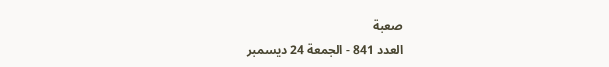صعبة
العدد 841 - الجمعة 24 ديسمبر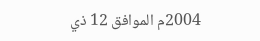2004م الموافق 12 ذي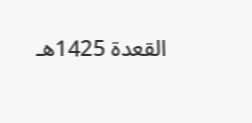القعدة 1425هـ